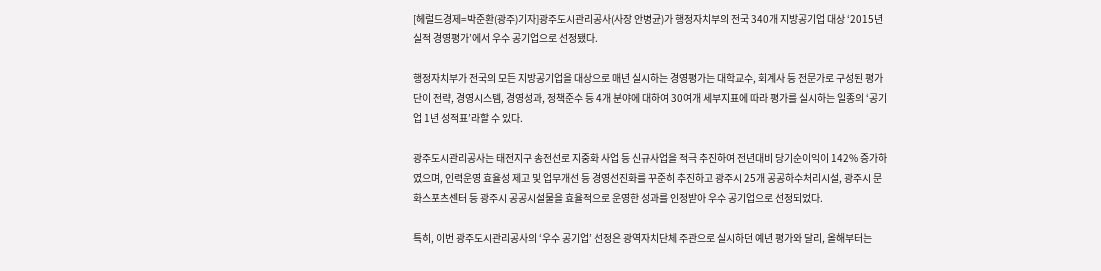[헤럴드경제=박준환(광주)기자]광주도시관리공사(사장 안병균)가 행정자치부의 전국 340개 지방공기업 대상 ‘2015년 실적 경영평가’에서 우수 공기업으로 선정됐다.

행정자치부가 전국의 모든 지방공기업을 대상으로 매년 실시하는 경영평가는 대학교수, 회계사 등 전문가로 구성된 평가단이 전략, 경영시스템, 경영성과, 정책준수 등 4개 분야에 대하여 30여개 세부지표에 따라 평가를 실시하는 일종의 ‘공기업 1년 성적표’라할 수 있다.

광주도시관리공사는 태전지구 송전선로 지중화 사업 등 신규사업을 적극 추진하여 전년대비 당기순이익이 142% 증가하였으며, 인력운영 효율성 제고 및 업무개선 등 경영선진화를 꾸준히 추진하고 광주시 25개 공공하수처리시설, 광주시 문화스포츠센터 등 광주시 공공시설물을 효율적으로 운영한 성과를 인정받아 우수 공기업으로 선정되었다.

특히, 이번 광주도시관리공사의 ‘우수 공기업’ 선정은 광역자치단체 주관으로 실시하던 예년 평가와 달리, 올해부터는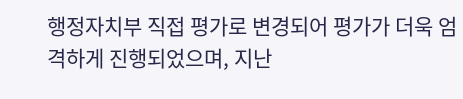행정자치부 직접 평가로 변경되어 평가가 더욱 엄격하게 진행되었으며, 지난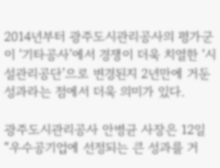2014년부터 광주도시관리공사의 평가군이 ‘기타공사’에서 경쟁이 더욱 치열한 ‘시설관리공단’으로 변경된지 2년만에 거둔 성과라는 점에서 더욱 의미가 있다.

광주도시관리공사 안병균 사장은 12일 “우수공기업에 선정되는 큰 성과를 거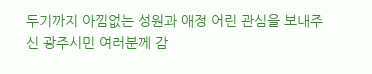두기까지 아낌없는 성원과 애정 어린 관심을 보내주신 광주시민 여러분께 감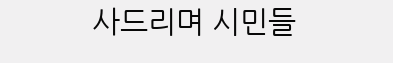사드리며 시민들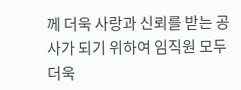께 더욱 사랑과 신뢰를 받는 공사가 되기 위하여 임직원 모두 더욱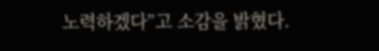노력하겠다”고 소감을 밝혔다.